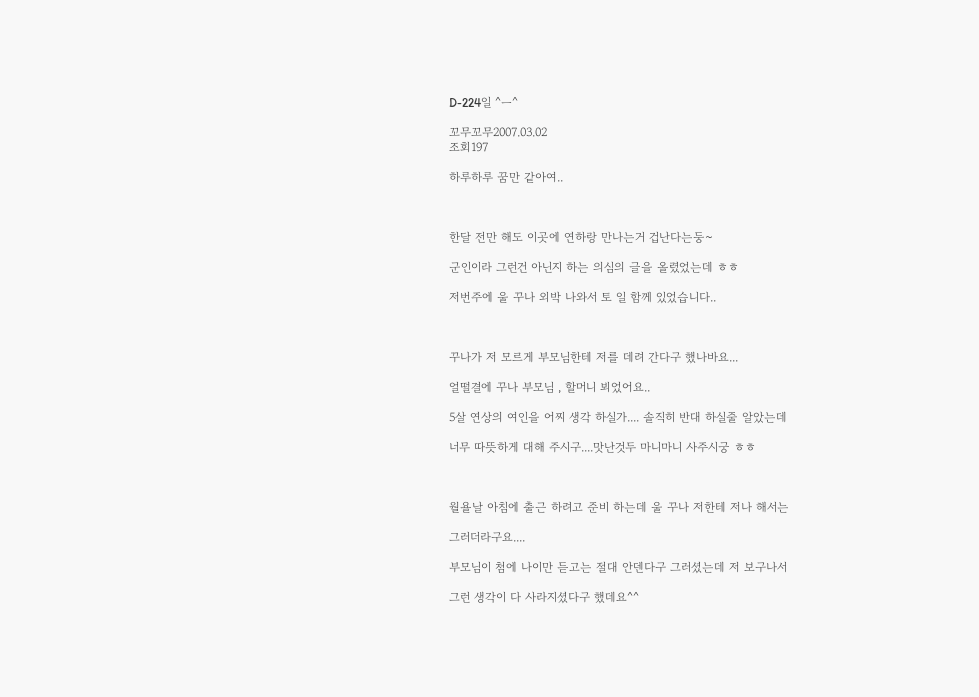D-224일 ^ㅡ^

꼬무꼬무2007.03.02
조회197

하루하루 꿈만 같아여..



한달 전만 해도 이곳에 연하랑 만나는거 겁난다는둥~

군인이라 그런건 아닌지 하는 의심의 글을 올렸었는데 ㅎㅎ

저번주에 울 꾸나 외박 나와서 토 일 함께 있었습니다..



꾸나가 저 모르게 부모님한테 저를 데려 간다구 했나바요...

얼떨결에 꾸나 부모님 , 할머니 뵈었어요..

5살 연상의 여인을 어찌 생각 하실가.... 솔직히 반대 하실줄 알았는데

너무 따뜻하게 대해 주시구....맛난것두 마니마니 사주시궁 ㅎㅎ



월욜날 아침에 출근 하려고 준비 하는데 울 꾸나 저한테 저나 해서는

그러더라구요....

부모님이 첨에 나이만 듣고는 절대 안덴다구 그러셨는데 저 보구나서

그런 생각이 다 사라지셨다구 했데요^^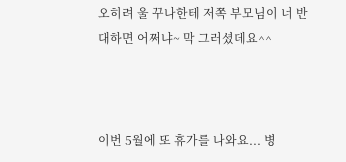오히려 울 꾸나한테 저쪽 부모님이 너 반대하면 어쩌냐~ 막 그러셨데요^^



이번 5월에 또 휴가를 나와요... 병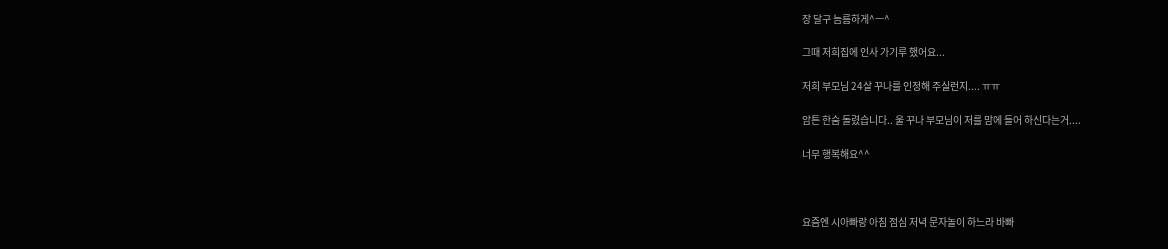장 달구 늠름하게^ㅡ^

그때 저희집에 인사 가기루 했어요...

저희 부모님 24살 꾸나를 인정해 주실런지.... ㅠㅠ

암튼 한숨 돌렸습니다.. 울 꾸나 부모님이 저를 맘에 들어 하신다는거....

너무 행복해요^^



요즘엔 시아빠랑 아침 점심 저녁 문자놀이 하느라 바빠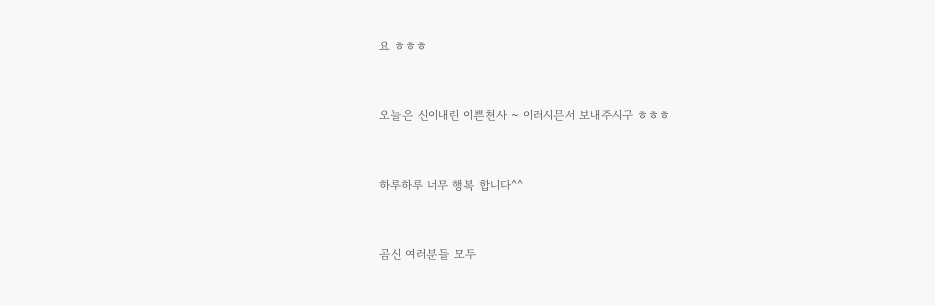요 ㅎㅎㅎ



오늘은 신이내린 이쁜천사 ~ 이러시믄서 보내주시구 ㅎㅎㅎ



하루하루 너무 행복 합니다^^



곰신 여러분들 모두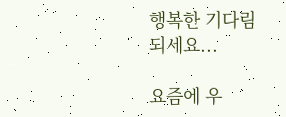행복한 기다림 되세요...

요즘에 우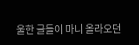울한 글들이 마니 올라오던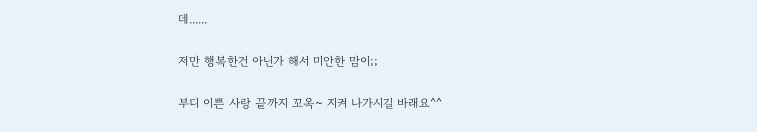데......

저만 행복한건 아닌가 해서 미안한 맘이;;

부디 이쁜 사랑 끝까지 꼬옥~ 지켜 나가시길 바래요^^